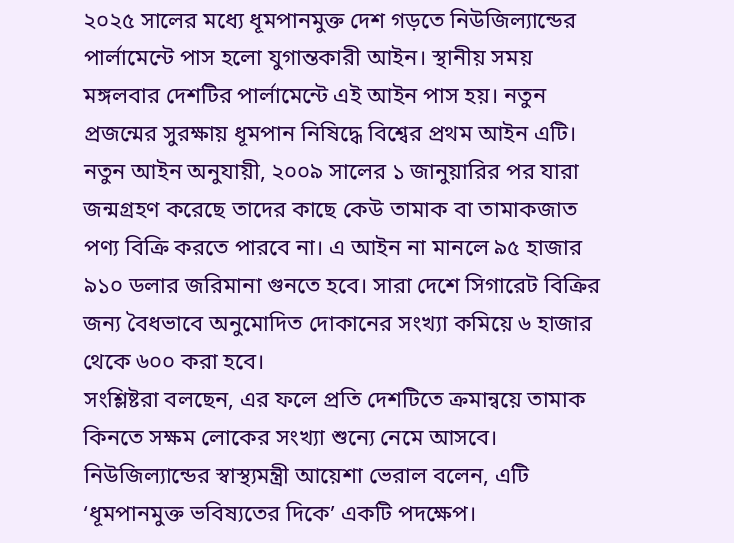২০২৫ সালের মধ্যে ধূমপানমুক্ত দেশ গড়তে নিউজিল্যান্ডের পার্লামেন্টে পাস হলো যুগান্তকারী আইন। স্থানীয় সময় মঙ্গলবার দেশটির পার্লামেন্টে এই আইন পাস হয়। নতুন প্রজন্মের সুরক্ষায় ধূমপান নিষিদ্ধে বিশ্বের প্রথম আইন এটি।
নতুন আইন অনুযায়ী, ২০০৯ সালের ১ জানুয়ারির পর যারা জন্মগ্রহণ করেছে তাদের কাছে কেউ তামাক বা তামাকজাত পণ্য বিক্রি করতে পারবে না। এ আইন না মানলে ৯৫ হাজার ৯১০ ডলার জরিমানা গুনতে হবে। সারা দেশে সিগারেট বিক্রির জন্য বৈধভাবে অনুমোদিত দোকানের সংখ্যা কমিয়ে ৬ হাজার থেকে ৬০০ করা হবে।
সংশ্লিষ্টরা বলছেন, এর ফলে প্রতি দেশটিতে ক্রমান্বয়ে তামাক কিনতে সক্ষম লোকের সংখ্যা শুন্যে নেমে আসবে। নিউজিল্যান্ডের স্বাস্থ্যমন্ত্রী আয়েশা ভেরাল বলেন, এটি ‘ধূমপানমুক্ত ভবিষ্যতের দিকে’ একটি পদক্ষেপ।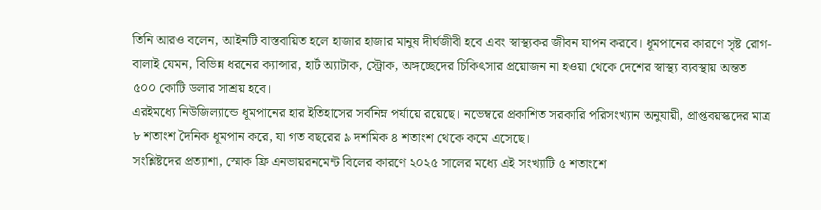তিনি আরও বলেন, আইনটি বাস্তবায়িত হলে হাজার হাজার মানুষ দীর্ঘজীবী হবে এবং স্বাস্থ্যকর জীবন যাপন করবে। ধূমপানের কারণে সৃষ্ট রোগ-বালাই যেমন, বিভিন্ন ধরনের ক্যান্সার, হার্ট অ্যাটাক, স্ট্রোক, অঙ্গচ্ছেদের চিকিৎসার প্রয়োজন না হওয়া থেকে দেশের স্বাস্থ্য ব্যবস্থায় অন্তত ৫০০ কোটি ডলার সাশ্রয় হবে।
এরইমধ্যে নিউজিল্যান্ডে ধূমপানের হার ইতিহাসের সর্বনিম্ন পর্যায়ে রয়েছে। নভেম্বরে প্রকাশিত সরকারি পরিসংখ্যান অনুযায়ী, প্রাপ্তবয়স্কদের মাত্র ৮ শতাংশ দৈনিক ধূমপান করে, যা গত বছরের ৯ দশমিক ৪ শতাংশ থেকে কমে এসেছে।
সংশ্লিষ্টদের প্রত্যাশা, স্মোক ফ্রি এনভায়রনমেন্ট বিলের কারণে ২০২৫ সালের মধ্যে এই সংখ্যাটি ৫ শতাংশে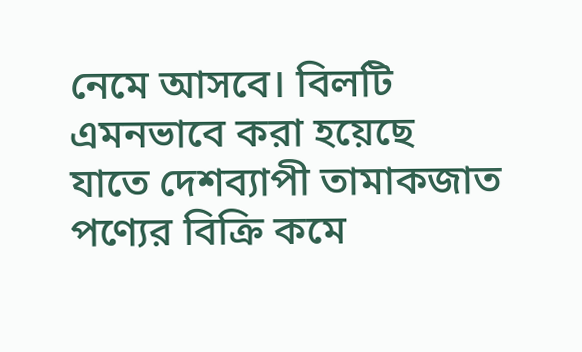নেমে আসবে। বিলটি এমনভাবে করা হয়েছে যাতে দেশব্যাপী তামাকজাত পণ্যের বিক্রি কমে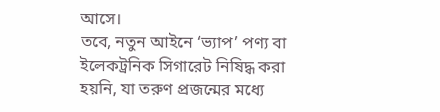আসে।
তবে, নতুন আইনে ‘ভ্যাপ’ পণ্য বা ইলেকট্রনিক সিগারেট নিষিদ্ধ করা হয়নি, যা তরুণ প্রজন্মের মধ্যে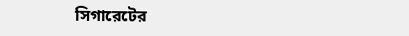সিগারেটের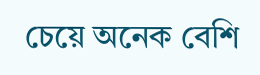চেয়ে অনেক বেশি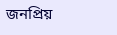জনপ্রিয়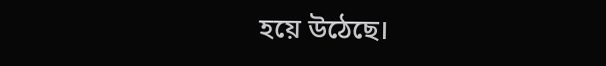হয়ে উঠেছে।